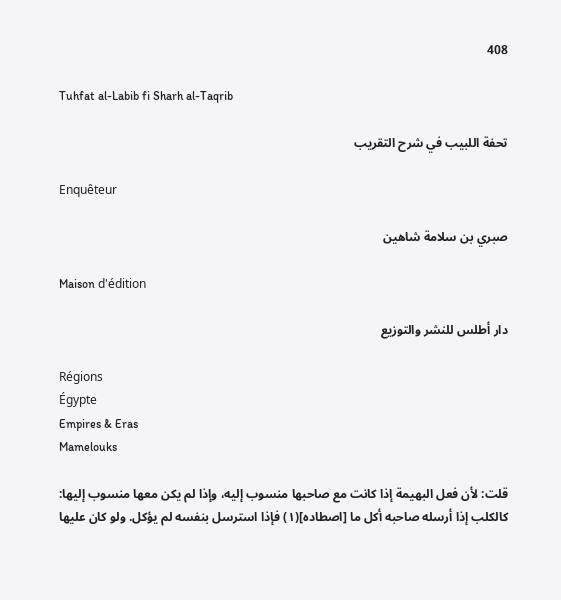408

Tuhfat al-Labib fi Sharh al-Taqrib

تحفة اللبيب في شرح التقريب

Enquêteur

صبري بن سلامة شاهين

Maison d'édition

دار أطلس للنشر والتوزيع

Régions
Égypte
Empires & Eras
Mamelouks

قلت: لأن فعل البهيمة إذا كانت مع صاحبها منسوب إليه، وإذا لم يكن معها منسوب إليها: كالكلب إذا أرسله صاحبه أكل ما [اصطاده](١) فإذا استرسل بنفسه لم يؤكل. ولو كان عليها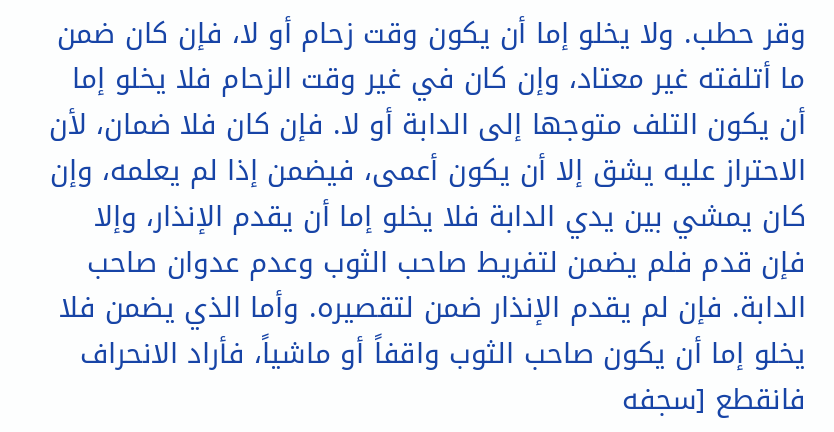وقر حطب. ولا يخلو إما أن يكون وقت زحام أو لا، فإن كان ضمن ما أتلفته غير معتاد، وإن كان في غير وقت الزحام فلا يخلو إما أن يكون التلف متوجها إلى الدابة أو لا. فإن كان فلا ضمان، لأن الاحتراز عليه يشق إلا أن يكون أعمى، فيضمن إذا لم يعلمه، وإن كان يمشي بين يدي الدابة فلا يخلو إما أن يقدم الإنذار، وإلا فإن قدم فلم يضمن لتفريط صاحب الثوب وعدم عدوان صاحب الدابة. فإن لم يقدم الإنذار ضمن لتقصيره. وأما الذي يضمن فلا يخلو إما أن يكون صاحب الثوب واقفاً أو ماشياً، فأراد الانحراف فانقطع [سجفه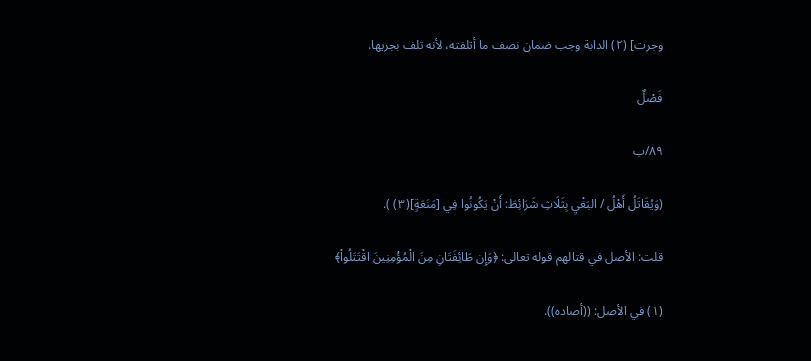وجرت] (٢) الدابة وجب ضمان نصف ما أتلفته، لأنه تلف بجریھا.

فَصْلٌ

٨٩/ب

(وَيُقَاتَلُ أَهْلُ / البَغْيِ بِثَلَاثِ شَرَائِطَ: أَنْ يَكُونُوا فِي [مَنَعَةٍ](٣) ).

قلت: الأصل في قتالهم قوله تعالى: ﴿وَإِن طَائِفَتَانِ مِنَ الْمُؤْمِنِينَ اقْتَتَلُواْ﴾

(١) في الأصل: ((أصاده)).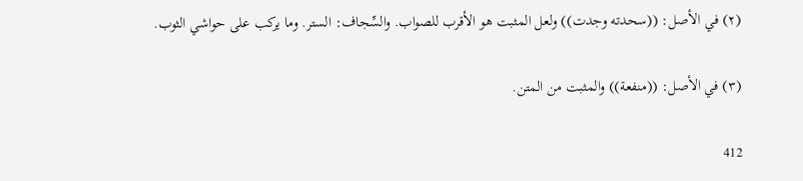(٢) في الأصل: ((سحدته وجدت)) ولعل المثبت هو الأقرب للصواب. والسِّجاف: الستر. وما يركب على حواشي الثوب.

(٣) في الأصل: ((منفعة)) والمثبت من المتن.

412